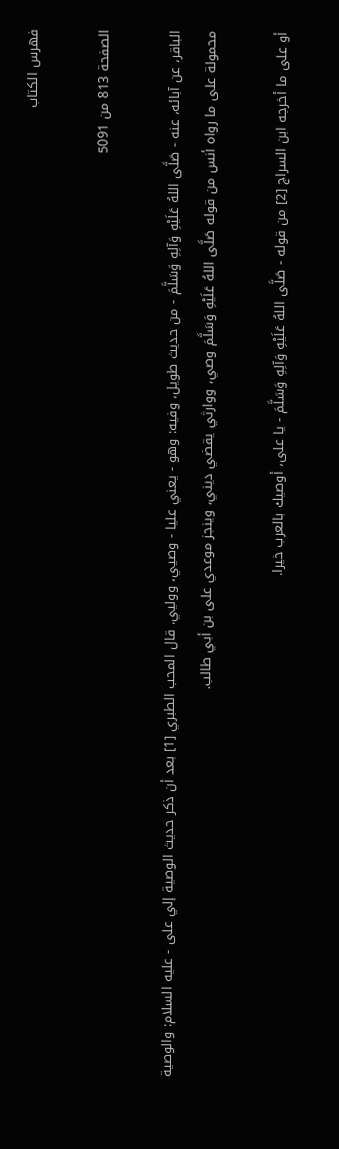فهرس الكتاب

الصفحة 813 من 5091

الباقر، عن آبائه، عنه - صَلَّى اللهُ عَلَيْهِ وَآلِهِ وَسَلَّمَ - من حديث طويل، وفيه: وهو - يعني عليا - وصيي، ووليي. قال المحب الطبري [1] بعد أن ذكر حديث الوصية إلي على - عليه السلام: والوصية محمولة على ما رواه أنس من قوله صَلَّى اللهُ عَلَيْهِ وَسَلَّمَ وصي، ووارثي يقضي ديني، وينجز موعدي على بن أبي طالب.

أو على ما أخرجه ابن السراج [2] من قوله - صَلَّى اللهُ عَلَيْهِ وَآلِهِ وَسَلَّمَ - يا على، أوصيك بالعرب خيرا.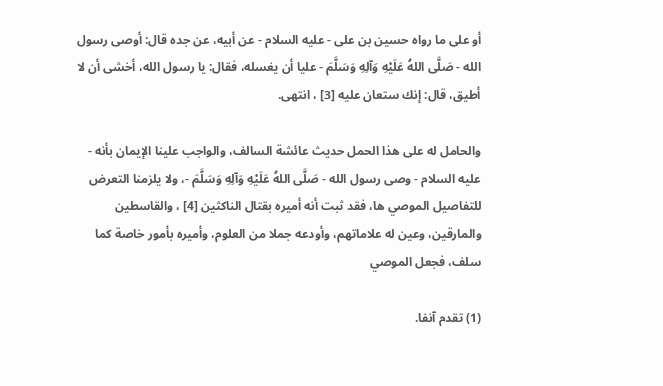أو على ما رواه حسين بن على - عليه السلام - عن أبيه، عن جده قال: أوصى رسول الله - صَلَّى اللهُ عَلَيْهِ وَآلِهِ وَسَلَّمَ - عليا أن يغسله، فقال: يا رسول الله، أخشى أن لا أطيق، قال: إنك ستعان عليه [3] ، انتهى.

والحامل له على هذا الحمل حديث عائشة السالف، والواجب علينا الإيمان بأنه - عليه السلام - وصى رسول الله - صَلَّى اللهُ عَلَيْهِ وَآلِهِ وَسَلَّمَ -، ولا يلزمنا التعرض للتفاصيل الموصي ها، فقد ثبت أنه أميره بقتال الناكثين [4] ، والقاسطين والمارقين، وعين له علاماتهم، وأودعه جملا من العلوم، وأميره بأمور خاصة كما سلف، فجعل الموصي

(1) تقدم آنفا.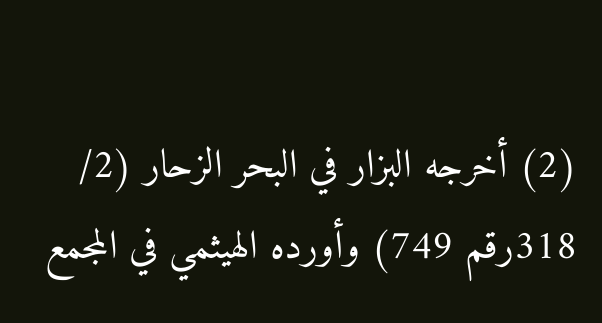(2) أخرجه البزار في البحر الزحار (2/ 318رقم 749) وأورده الهيثمي في المجمع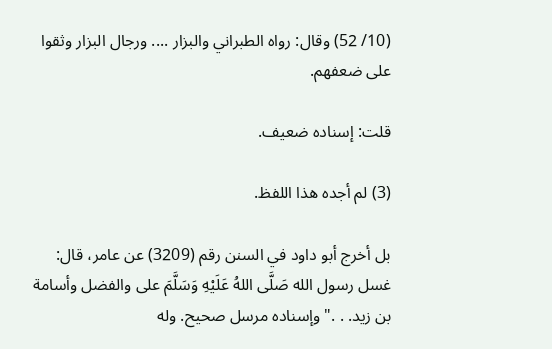(10/ 52) وقال: رواه الطبراني والبزار .... ورجال البزار وثقوا على ضعفهم.

قلت: إسناده ضعيف.

(3) لم أجده هذا اللفظ.

بل أخرج أبو داود في السنن رقم (3209) عن عامر، قال: غسل رسول الله صَلَّى اللهُ عَلَيْهِ وَسَلَّمَ على والفضل وأسامة بن زيد. . ."وإسناده مرسل صحيح. وله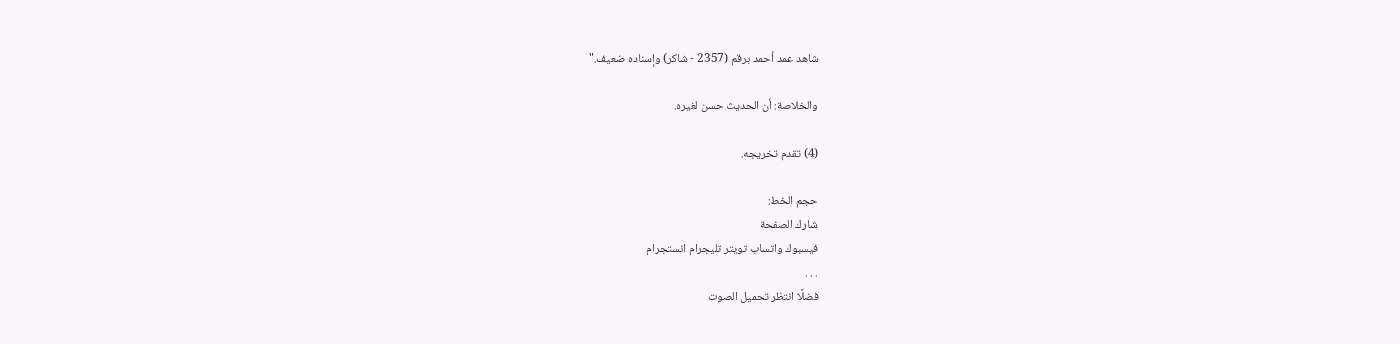شاهد عمد أحمد برقم (2357 - شاكر) وإسناده ضعيف."

والخلاصة: أن الحديث حسن لغيره.

(4) تقدم تخريجه.

حجم الخط:
شارك الصفحة
فيسبوك واتساب تويتر تليجرام انستجرام
. . .
فضلًا انتظر تحميل الصوت